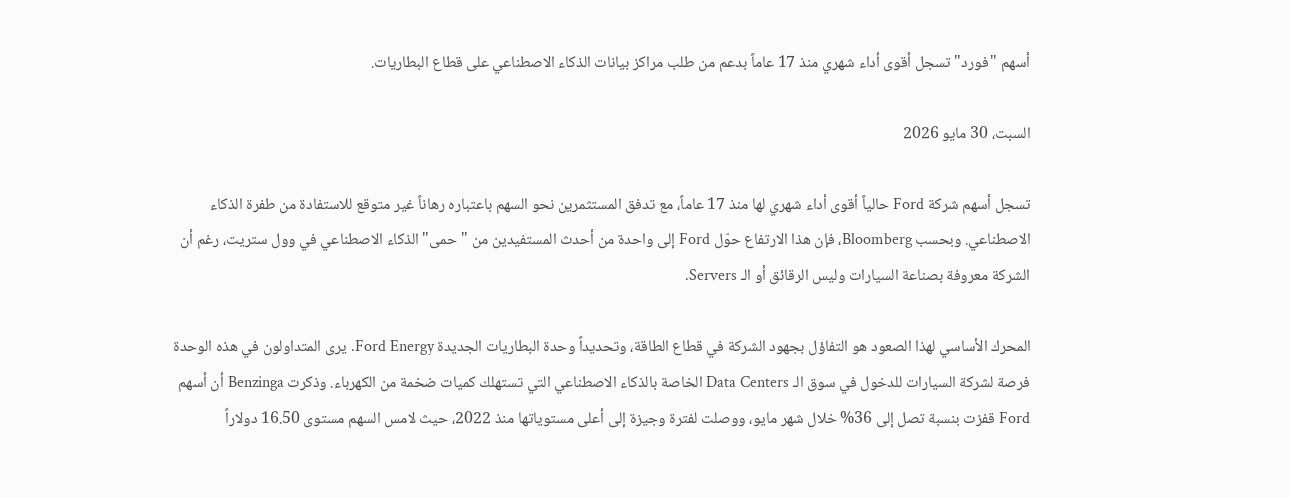أسهم "فورد" تسجل أقوى أداء شهري منذ 17 عاماً بدعم من طلب مراكز بيانات الذكاء الاصطناعي على قطاع البطاريات.

السبت، 30 مايو 2026

تسجل أسهم شركة Ford حالياً أقوى أداء شهري لها منذ 17 عاماً، مع تدفق المستثمرين نحو السهم باعتباره رهاناً غير متوقع للاستفادة من طفرة الذكاء الاصطناعي. وبحسب Bloomberg، فإن هذا الارتفاع حوّل Ford إلى واحدة من أحدث المستفيدين من "حمى" الذكاء الاصطناعي في وول ستريت، رغم أن الشركة معروفة بصناعة السيارات وليس الرقائق أو الـ Servers.

المحرك الأساسي لهذا الصعود هو التفاؤل بجهود الشركة في قطاع الطاقة، وتحديداً وحدة البطاريات الجديدة Ford Energy. يرى المتداولون في هذه الوحدة فرصة لشركة السيارات للدخول في سوق الـ Data Centers الخاصة بالذكاء الاصطناعي التي تستهلك كميات ضخمة من الكهرباء. وذكرت Benzinga أن أسهم Ford قفزت بنسبة تصل إلى 36% خلال شهر مايو، ووصلت لفترة وجيزة إلى أعلى مستوياتها منذ 2022، حيث لامس السهم مستوى 16.50 دولاراً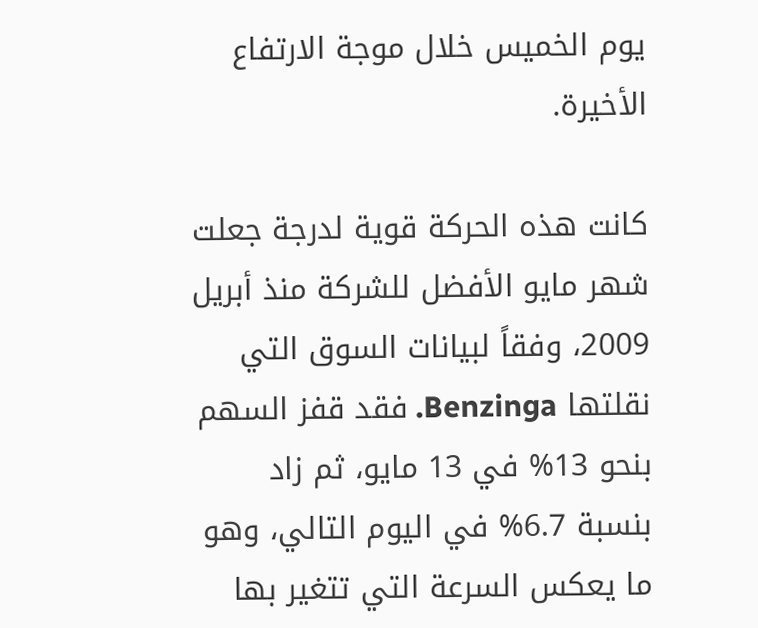يوم الخميس خلال موجة الارتفاع الأخيرة.

كانت هذه الحركة قوية لدرجة جعلت شهر مايو الأفضل للشركة منذ أبريل 2009، وفقاً لبيانات السوق التي نقلتها Benzinga. فقد قفز السهم بنحو 13% في 13 مايو، ثم زاد بنسبة 6.7% في اليوم التالي، وهو ما يعكس السرعة التي تتغير بها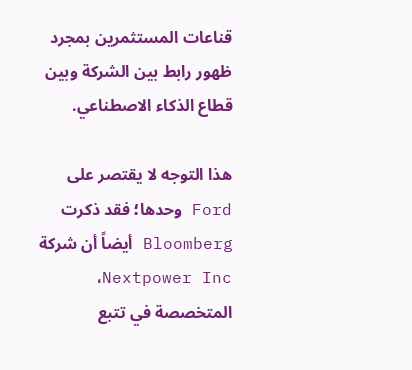قناعات المستثمرين بمجرد ظهور رابط بين الشركة وبين قطاع الذكاء الاصطناعي.

هذا التوجه لا يقتصر على Ford وحدها؛ فقد ذكرت Bloomberg أيضاً أن شركة Nextpower Inc، المتخصصة في تتبع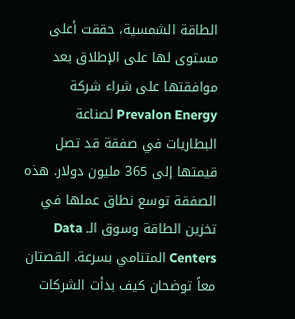الطاقة الشمسية، حققت أعلى مستوى لها على الإطلاق بعد موافقتها على شراء شركة Prevalon Energy لصناعة البطاريات في صفقة قد تصل قيمتها إلى 365 مليون دولار. هذه الصفقة توسع نطاق عملها في تخزين الطاقة وسوق الـ Data Centers المتنامي بسرعة. القصتان معاً توضحان كيف بدأت الشركات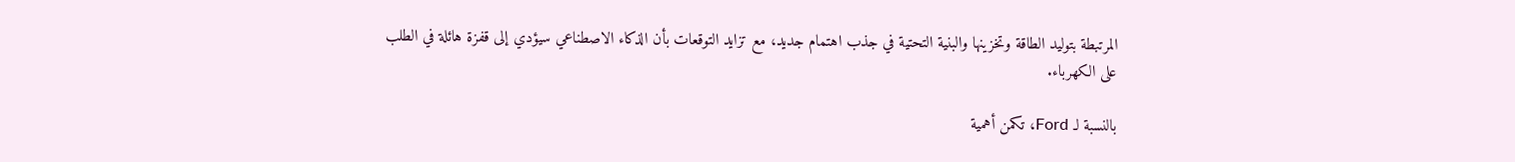المرتبطة بتوليد الطاقة وتخزينها والبنية التحتية في جذب اهتمام جديد، مع تزايد التوقعات بأن الذكاء الاصطناعي سيؤدي إلى قفزة هائلة في الطلب على الكهرباء.

بالنسبة لـ Ford، تكمن أهمية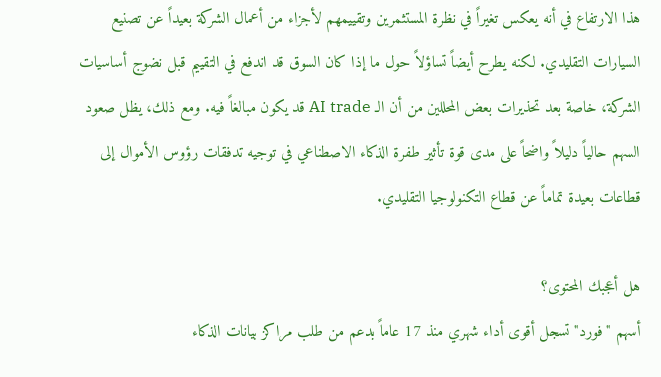هذا الارتفاع في أنه يعكس تغيراً في نظرة المستثمرين وتقييمهم لأجزاء من أعمال الشركة بعيداً عن تصنيع السيارات التقليدي. لكنه يطرح أيضاً تساؤلاً حول ما إذا كان السوق قد اندفع في التقييم قبل نضوج أساسيات الشركة، خاصة بعد تحذيرات بعض المحللين من أن الـ AI trade قد يكون مبالغاً فيه. ومع ذلك، يظل صعود السهم حالياً دليلاً واضحاً على مدى قوة تأثير طفرة الذكاء الاصطناعي في توجيه تدفقات رؤوس الأموال إلى قطاعات بعيدة تماماً عن قطاع التكنولوجيا التقليدي.

هل أعجبك المحتوى؟
أسهم "فورد" تسجل أقوى أداء شهري منذ 17 عاماً بدعم من طلب مراكز بيانات الذكاء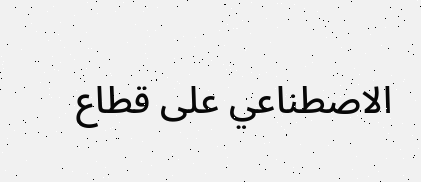الاصطناعي على قطاع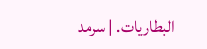البطاريات. | سرمد